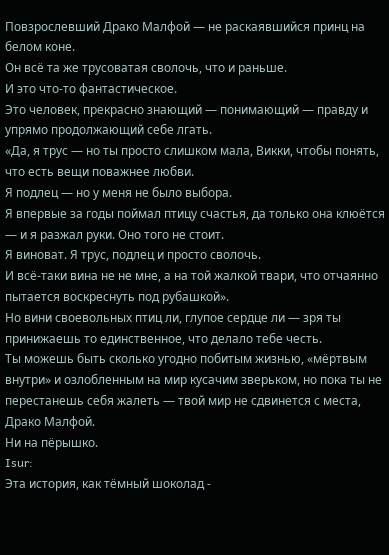Повзрослевший Драко Малфой — не раскаявшийся принц на белом коне.
Он всё та же трусоватая сволочь, что и раньше.
И это что-то фантастическое.
Это человек, прекрасно знающий — понимающий — правду и упрямо продолжающий себе лгать.
«Да, я трус — но ты просто слишком мала, Викки, чтобы понять, что есть вещи поважнее любви.
Я подлец — но у меня не было выбора.
Я впервые за годы поймал птицу счастья, да только она клюётся — и я разжал руки. Оно того не стоит.
Я виноват. Я трус, подлец и просто сволочь.
И всё-таки вина не не мне, а на той жалкой твари, что отчаянно пытается воскреснуть под рубашкой».
Но вини своевольных птиц ли, глупое сердце ли — зря ты принижаешь то единственное, что делало тебе честь.
Ты можешь быть сколько угодно побитым жизнью, «мёртвым внутри» и озлобленным на мир кусачим зверьком, но пока ты не перестанешь себя жалеть — твой мир не сдвинется с места, Драко Малфой.
Ни на пёрышко.
Isur:
Эта история, как тёмный шоколад -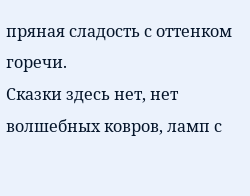пряная сладость с оттенком горечи.
Сказки здесь нет, нет волшебных ковров, ламп с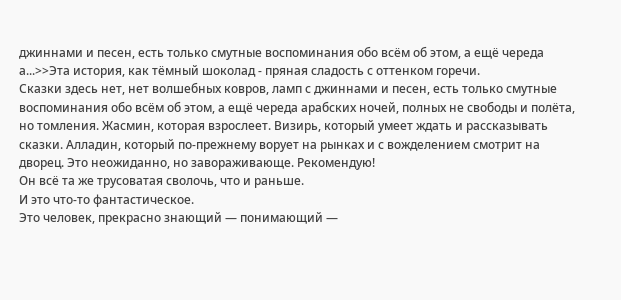джиннами и песен, есть только смутные воспоминания обо всём об этом, а ещё череда а...>>Эта история, как тёмный шоколад - пряная сладость с оттенком горечи.
Сказки здесь нет, нет волшебных ковров, ламп с джиннами и песен, есть только смутные воспоминания обо всём об этом, а ещё череда арабских ночей, полных не свободы и полёта, но томления. Жасмин, которая взрослеет. Визирь, который умеет ждать и рассказывать сказки. Алладин, который по-прежнему ворует на рынках и с вожделением смотрит на дворец. Это неожиданно, но завораживающе. Рекомендую!
Он всё та же трусоватая сволочь, что и раньше.
И это что-то фантастическое.
Это человек, прекрасно знающий — понимающий —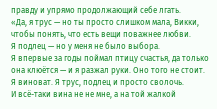правду и упрямо продолжающий себе лгать.
«Да, я трус — но ты просто слишком мала, Викки, чтобы понять, что есть вещи поважнее любви.
Я подлец — но у меня не было выбора.
Я впервые за годы поймал птицу счастья, да только она клюётся — и я разжал руки. Оно того не стоит.
Я виноват. Я трус, подлец и просто сволочь.
И всё-таки вина не не мне, а на той жалкой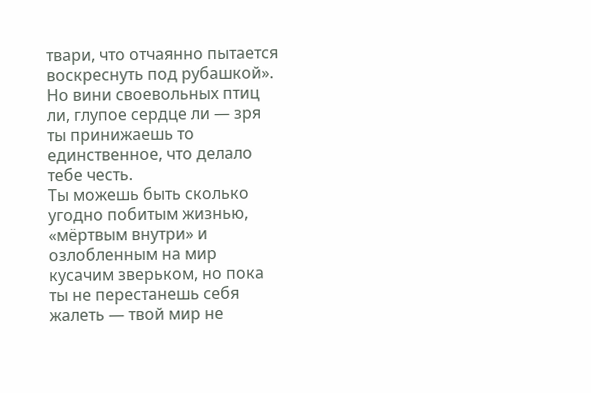твари, что отчаянно пытается воскреснуть под рубашкой».
Но вини своевольных птиц ли, глупое сердце ли — зря ты принижаешь то единственное, что делало тебе честь.
Ты можешь быть сколько угодно побитым жизнью, «мёртвым внутри» и озлобленным на мир кусачим зверьком, но пока ты не перестанешь себя жалеть — твой мир не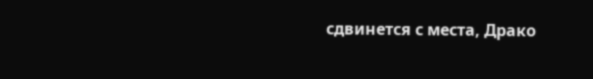сдвинется с места, Драко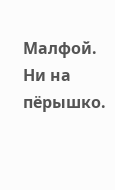Малфой.
Ни на пёрышко.